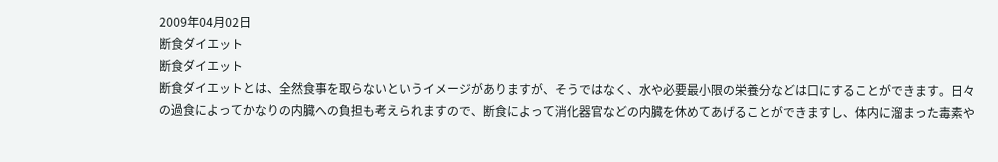2009年04月02日
断食ダイエット
断食ダイエット
断食ダイエットとは、全然食事を取らないというイメージがありますが、そうではなく、水や必要最小限の栄養分などは口にすることができます。日々の過食によってかなりの内臓への負担も考えられますので、断食によって消化器官などの内臓を休めてあげることができますし、体内に溜まった毒素や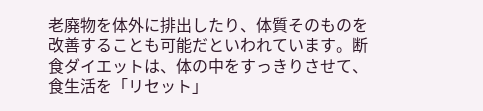老廃物を体外に排出したり、体質そのものを改善することも可能だといわれています。断食ダイエットは、体の中をすっきりさせて、食生活を「リセット」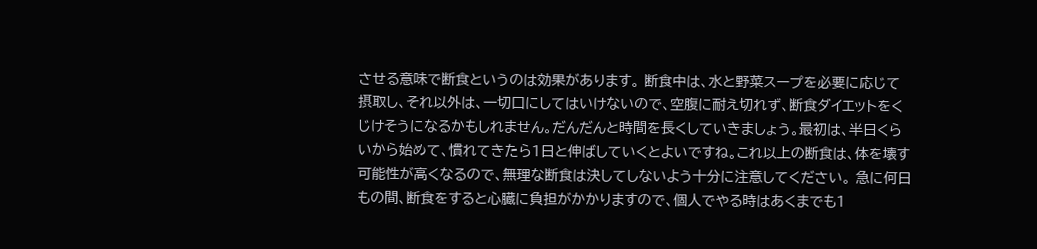させる意味で断食というのは効果があります。 断食中は、水と野菜スープを必要に応じて摂取し、それ以外は、一切口にしてはいけないので、空腹に耐え切れず、断食ダイエットをくじけそうになるかもしれません。だんだんと時間を長くしていきましょう。最初は、半日くらいから始めて、慣れてきたら1日と伸ばしていくとよいですね。これ以上の断食は、体を壊す可能性が高くなるので、無理な断食は決してしないよう十分に注意してください。 急に何日もの間、断食をすると心臓に負担がかかりますので、個人でやる時はあくまでも1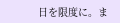日を限度に。ま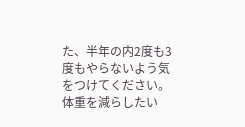た、半年の内2度も3度もやらないよう気をつけてください。体重を減らしたい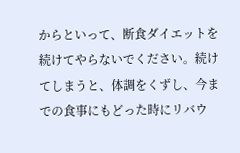からといって、断食ダイエットを続けてやらないでください。続けてしまうと、体調をくずし、今までの食事にもどった時にリバウ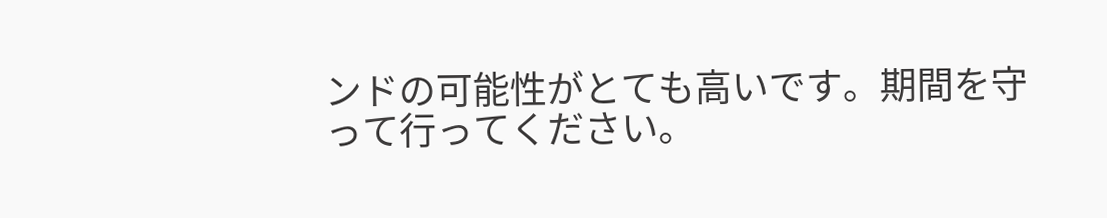ンドの可能性がとても高いです。期間を守って行ってください。